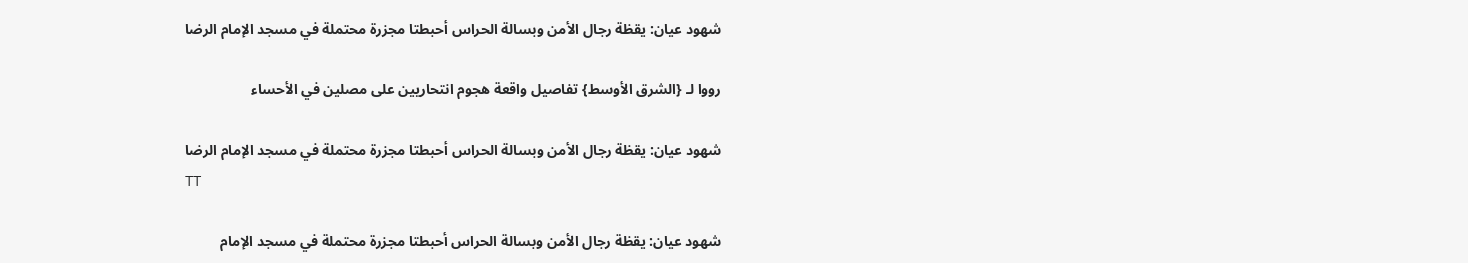شهود عيان: يقظة رجال الأمن وبسالة الحراس أحبطتا مجزرة محتملة في مسجد الإمام الرضا

رووا لـ {الشرق الأوسط} تفاصيل واقعة هجوم انتحاريين على مصلين في الأحساء

شهود عيان: يقظة رجال الأمن وبسالة الحراس أحبطتا مجزرة محتملة في مسجد الإمام الرضا
TT

شهود عيان: يقظة رجال الأمن وبسالة الحراس أحبطتا مجزرة محتملة في مسجد الإمام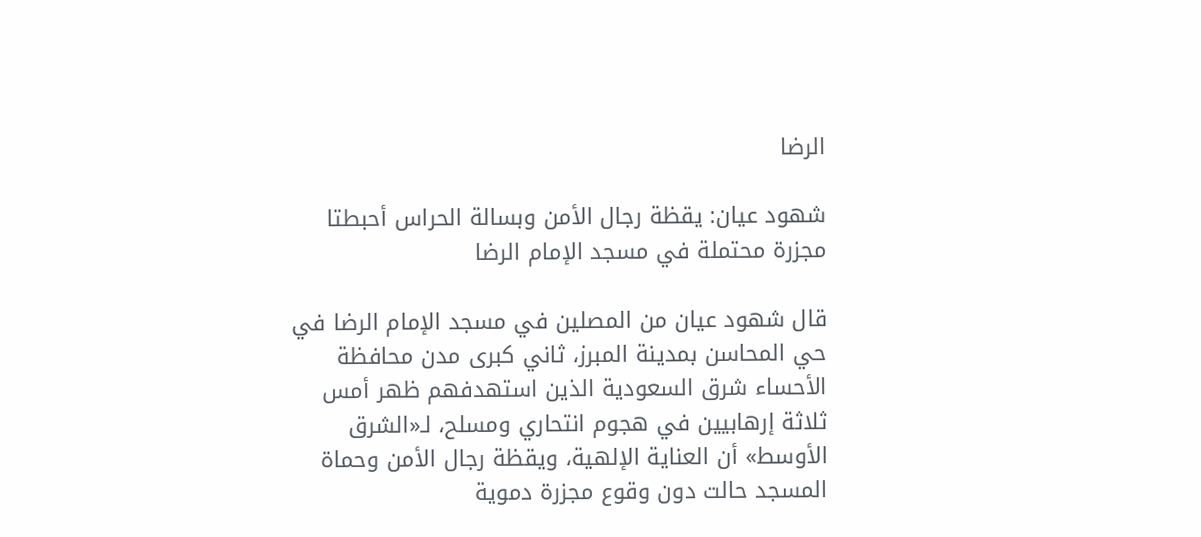الرضا

شهود عيان: يقظة رجال الأمن وبسالة الحراس أحبطتا مجزرة محتملة في مسجد الإمام الرضا

قال شهود عيان من المصلين في مسجد الإمام الرضا في حي المحاسن بمدينة المبرز، ثاني كبرى مدن محافظة الأحساء شرق السعودية الذين استهدفهم ظهر أمس ثلاثة إرهابيين في هجوم انتحاري ومسلح، لـ«الشرق الأوسط» أن العناية الإلهية، ويقظة رجال الأمن وحماة المسجد حالت دون وقوع مجزرة دموية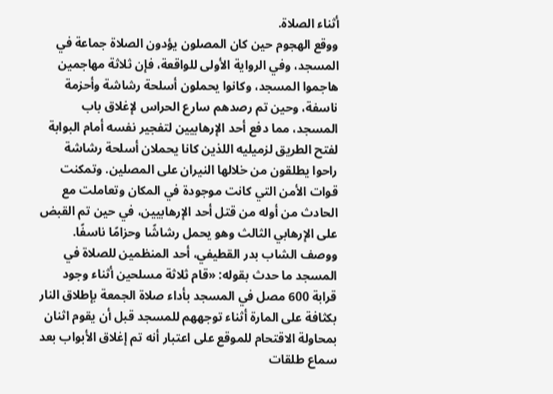أثناء الصلاة.
ووقع الهجوم حين كان المصلون يؤدون الصلاة جماعة في المسجد، وفي الرواية الأولى للواقعة، فإن ثلاثة مهاجمين هاجموا المسجد، وكانوا يحملون أسلحة رشاشة وأحزمة ناسفة، وحين تم رصدهم سارع الحراس لإغلاق باب المسجد، مما دفع أحد الإرهابيين لتفجير نفسه أمام البوابة لفتح الطريق لزميليه اللذين كانا يحملان أسلحة رشاشة راحوا يطلقون من خلالها النيران على المصلين. وتمكنت قوات الأمن التي كانت موجودة في المكان وتعاملت مع الحادث من أوله من قتل أحد الإرهابيين، في حين تم القبض على الإرهابي الثالث وهو يحمل رشاشًا وحزامًا ناسفًا.
ووصف الشاب بدر القطيفي، أحد المنظمين للصلاة في المسجد ما حدث بقوله: «قام ثلاثة مسلحين أثناء وجود قرابة 600 مصل في المسجد بأداء صلاة الجمعة بإطلاق النار بكثافة على المارة أثناء توجههم للمسجد قبل أن يقوم اثنان بمحاولة الاقتحام للموقع على اعتبار أنه تم إغلاق الأبواب بعد سماع طلقات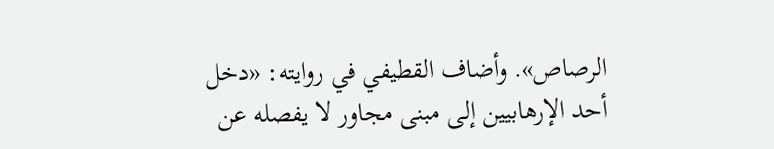الرصاص». وأضاف القطيفي في روايته: «دخل أحد الإرهابيين إلى مبنى مجاور لا يفصله عن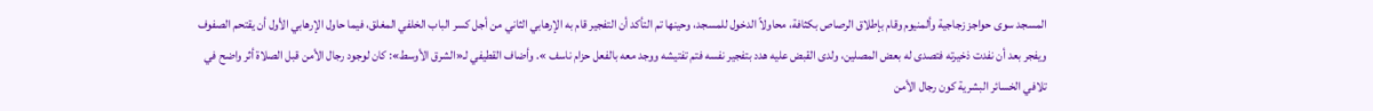المسجد سوى حواجز زجاجية وألمنيوم وقام بإطلاق الرصاص بكثافة، محاولاً الدخول للمسجد، وحينها تم التأكد أن التفجير قام به الإرهابي الثاني من أجل كسر الباب الخلفي المغلق، فيما حاول الإرهابي الأول أن يقتحم الصفوف ويفجر بعد أن نفدت ذخيرته فتصدى له بعض المصلين، ولدى القبض عليه هدد بتفجير نفسه فتم تفتيشه ووجد معه بالفعل حزام ناسف ». وأضاف القطيفي لـ«الشرق الأوسط»: كان لوجود رجال الأمن قبل الصلاة أثر واضح في تلافي الخسائر البشرية كون رجال الأمن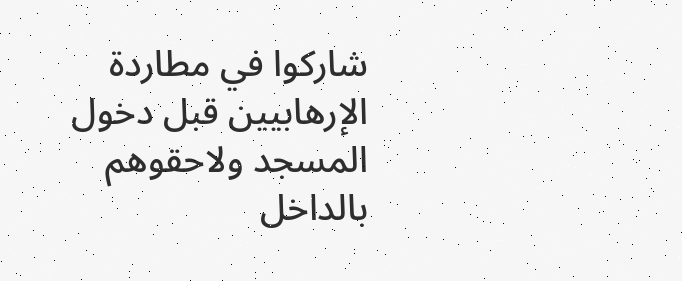شاركوا في مطاردة الإرهابيين قبل دخول المسجد ولاحقوهم بالداخل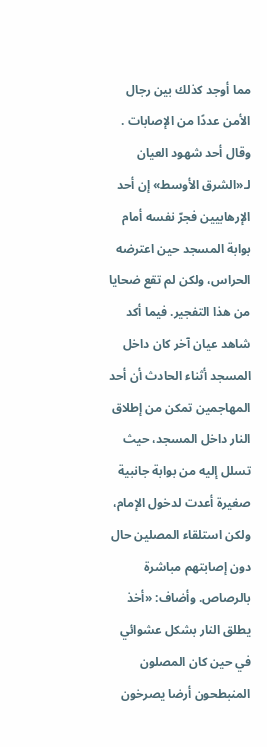مما أوجد كذلك بين رجال الأمن عددًا من الإصابات . وقال أحد شهود العيان لـ«الشرق الأوسط» إن أحد الإرهابيين فجرّ نفسه أمام بوابة المسجد حين اعترضه الحراس، ولكن لم تقع ضحايا من هذا التفجير. فيما أكد شاهد عيان آخر كان داخل المسجد أثناء الحادث أن أحد المهاجمين تمكن من إطلاق النار داخل المسجد، حيث تسلل إليه من بوابة جانبية صغيرة أعدت لدخول الإمام، ولكن استلقاء المصلين حال دون إصابتهم مباشرة بالرصاص. وأضاف: «أخذ يطلق النار بشكل عشوائي في حين كان المصلون المنبطحون أرضا يصرخون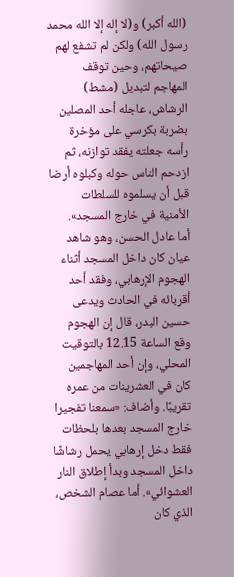(الله أكبر) و(لا إله إلا الله محمد رسول الله) ولكن لم تشفع لهم صيحاتهم، وحين توقف المهاجم لتبديل (مشط) الرشاش، عاجله أحد المصلين بضربة بكرسي على مؤخرة رأسه جعلته يفقد توازنه، ثم ازدحم الناس حوله وكبلوه أرضا قبل أن يسلموه للسلطات الأمنية في خارج المسجد».
أما عادل الحسن، وهو شاهد عيان كان داخل المسجد أثناء الهجوم الإرهابي، وفقد أحد أقربائه في الحادث ويدعى حسين البدر، قال إن الهجوم وقع الساعة 12.15 بالتوقيت المحلي، وإن أحد المهاجمين كان في العشرينات من عمره تقريبًا. وأضاف: «سمعنا تفجيرا خارج المسجد بعدها بلحظات فقط دخل إرهابي يحمل رشاشًا داخل المسجد وبدأ إطلاق النار العشوائي». أما عصام الشخص، الذي كان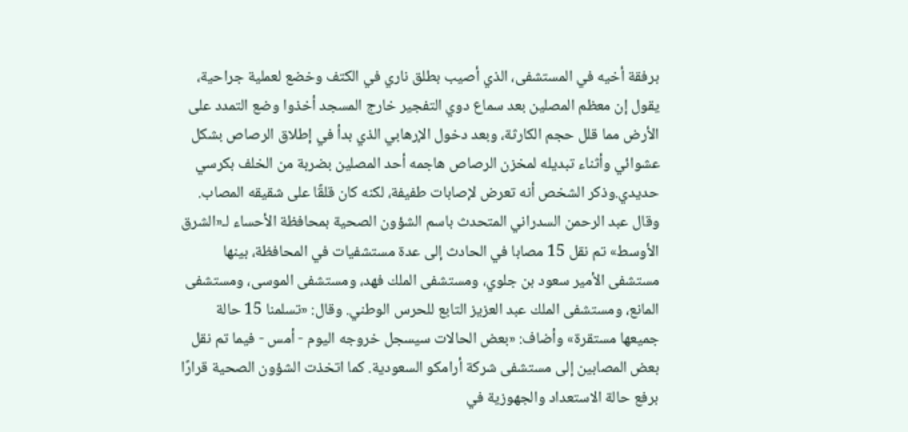برفقة أخيه في المستشفى، الذي أصيب بطلق ناري في الكتف وخضع لعملية جراحية، يقول إن معظم المصلين بعد سماع دوي التفجير خارج المسجد أخذوا وضع التمدد على الأرض مما قلل حجم الكارثة، وبعد دخول الإرهابي الذي بدأ في إطلاق الرصاص بشكل عشوائي وأثناء تبديله لمخزن الرصاص هاجمه أحد المصلين بضربة من الخلف بكرسي حديدي.وذكر الشخص أنه تعرض لإصابات طفيفة، لكنه كان قلقًا على شقيقه المصاب.
وقال عبد الرحمن السدراني المتحدث باسم الشؤون الصحية بمحافظة الأحساء لـ«الشرق الأوسط» تم نقل 15 مصابا في الحادث إلى عدة مستشفيات في المحافظة، بينها مستشفى الأمير سعود بن جلوي، ومستشفى الملك فهد، ومستشفى الموسى، ومستشفى المانع، ومستشفى الملك عبد العزيز التابع للحرس الوطني. وقال: «تسلمنا 15 حالة جميعها مستقرة» وأضاف: «بعض الحالات سيسجل خروجه اليوم - أمس - فيما تم نقل بعض المصابين إلى مستشفى شركة أرامكو السعودية. كما اتخذت الشؤون الصحية قرارًا برفع حالة الاستعداد والجهوزية في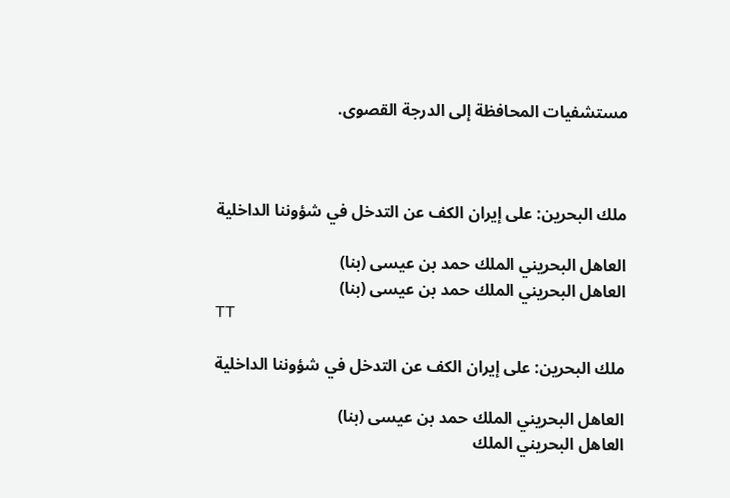مستشفيات المحافظة إلى الدرجة القصوى.



ملك البحرين: على إيران الكف عن التدخل في شؤوننا الداخلية

العاهل البحريني الملك حمد بن عيسى (بنا)
العاهل البحريني الملك حمد بن عيسى (بنا)
TT

ملك البحرين: على إيران الكف عن التدخل في شؤوننا الداخلية

العاهل البحريني الملك حمد بن عيسى (بنا)
العاهل البحريني الملك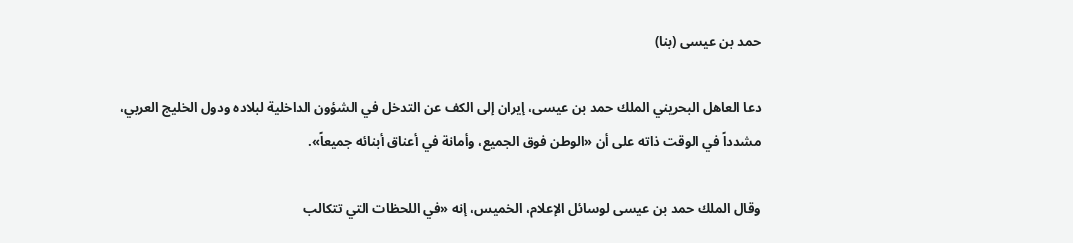حمد بن عيسى (بنا)

دعا العاهل البحريني الملك حمد بن عيسى، إيران إلى الكف عن التدخل في الشؤون الداخلية لبلاده ودول الخليج العربي، مشدداً في الوقت ذاته على أن «الوطن فوق الجميع، وأمانة في أعناق أبنائه جميعاً».

وقال الملك حمد بن عيسى لوسائل الإعلام، الخميس، إنه «في اللحظات التي تتكالب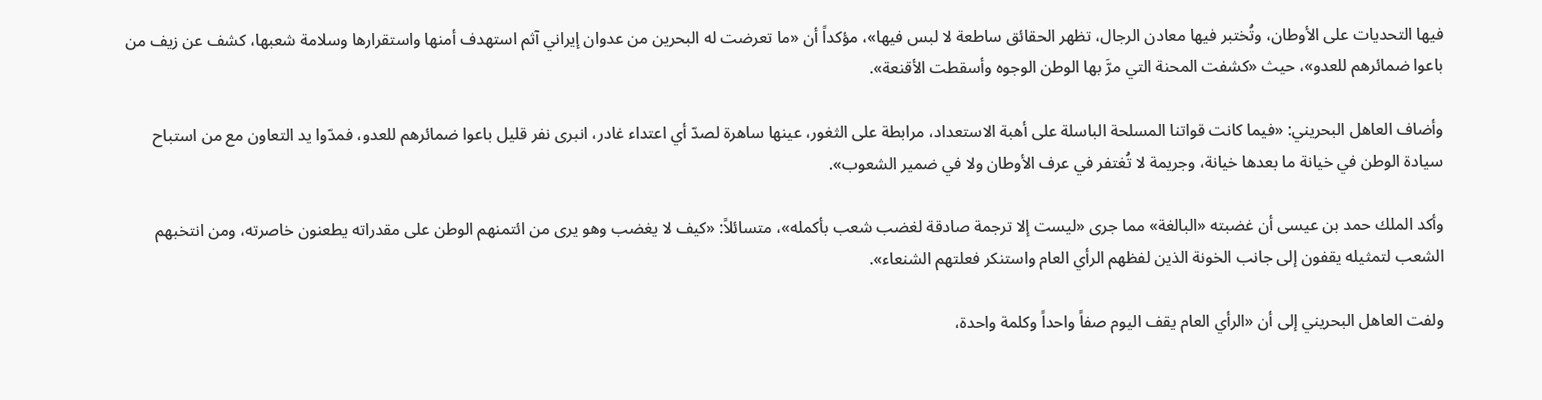فيها التحديات على الأوطان، وتُختبر فيها معادن الرجال، تظهر الحقائق ساطعة لا لبس فيها»، مؤكداً أن «ما تعرضت له البحرين من عدوان إيراني آثم استهدف أمنها واستقرارها وسلامة شعبها، كشف عن زيف من باعوا ضمائرهم للعدو»، حيث «كشفت المحنة التي مرَّ بها الوطن الوجوه وأسقطت الأقنعة».

وأضاف العاهل البحريني: «فيما كانت قواتنا المسلحة الباسلة على أهبة الاستعداد، مرابطة على الثغور، عينها ساهرة لصدّ أي اعتداء غادر، انبرى نفر قليل باعوا ضمائرهم للعدو، فمدّوا يد التعاون مع من استباح سيادة الوطن في خيانة ما بعدها خيانة، وجريمة لا تُغتفر في عرف الأوطان ولا في ضمير الشعوب».

وأكد الملك حمد بن عيسى أن غضبته «البالغة» مما جرى «ليست إلا ترجمة صادقة لغضب شعب بأكمله»، متسائلاً: «كيف لا يغضب وهو يرى من ائتمنهم الوطن على مقدراته يطعنون خاصرته، ومن انتخبهم الشعب لتمثيله يقفون إلى جانب الخونة الذين لفظهم الرأي العام واستنكر فعلتهم الشنعاء».

ولفت العاهل البحريني إلى أن «الرأي العام يقف اليوم صفاً واحداً وكلمة واحدة،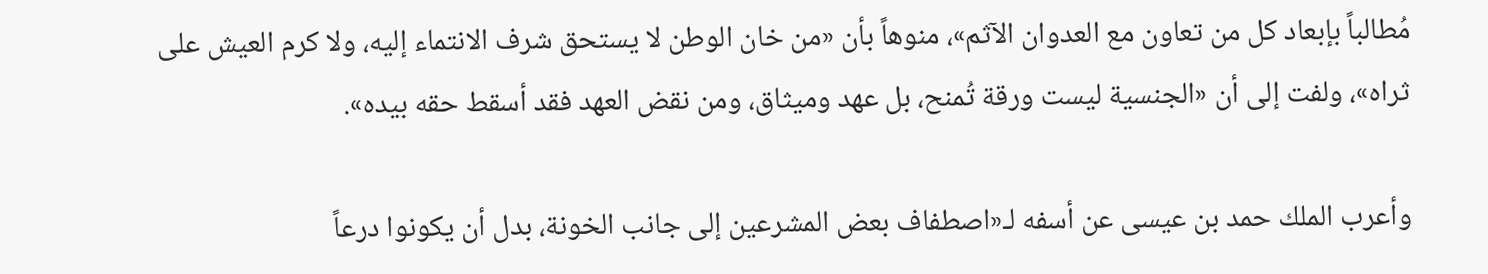مُطالباً بإبعاد كل من تعاون مع العدوان الآثم»، منوهاً بأن «من خان الوطن لا يستحق شرف الانتماء إليه، ولا كرم العيش على ثراه»، ولفت إلى أن «الجنسية ليست ورقة تُمنح، بل عهد وميثاق، ومن نقض العهد فقد أسقط حقه بيده».

وأعرب الملك حمد بن عيسى عن أسفه لـ«اصطفاف بعض المشرعين إلى جانب الخونة، بدل أن يكونوا درعاً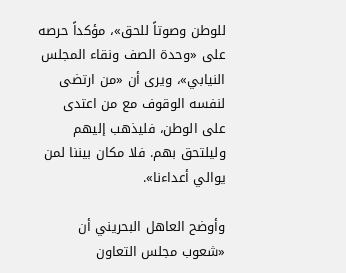للوطن وصوتاً للحق»، مؤكداً حرصه على «وحدة الصف ونقاء المجلس النيابي»، ويرى أن «من ارتضى لنفسه الوقوف مع من اعتدى على الوطن، فليذهب إليهم وليلتحق بهم. فلا مكان بيننا لمن يوالي أعداءنا».

وأوضح العاهل البحريني أن «شعوب مجلس التعاون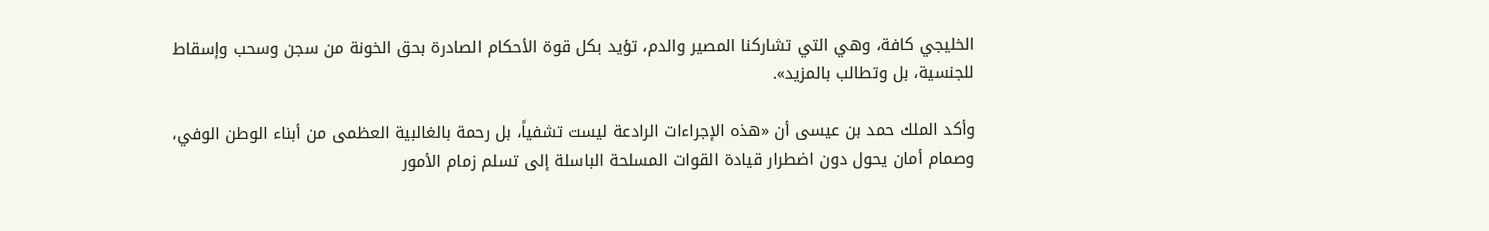الخليجي كافة، وهي التي تشاركنا المصير والدم، تؤيد بكل قوة الأحكام الصادرة بحق الخونة من سجن وسحب وإسقاط للجنسية، بل وتطالب بالمزيد».

وأكد الملك حمد بن عيسى أن «هذه الإجراءات الرادعة ليست تشفياً، بل رحمة بالغالبية العظمى من أبناء الوطن الوفي، وصمام أمان يحول دون اضطرار قيادة القوات المسلحة الباسلة إلى تسلم زمام الأمور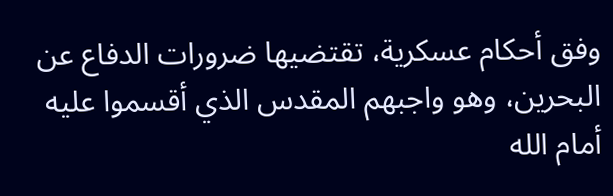وفق أحكام عسكرية، تقتضيها ضرورات الدفاع عن البحرين، وهو واجبهم المقدس الذي أقسموا عليه أمام الله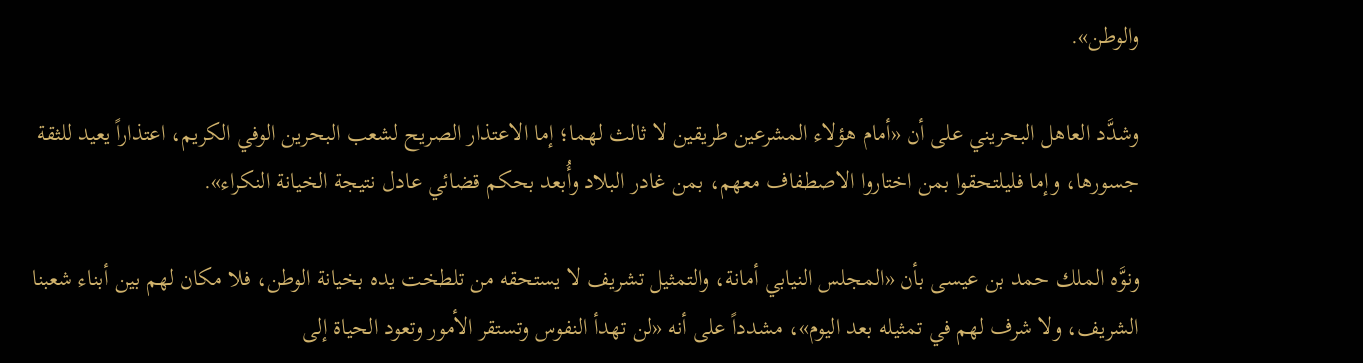والوطن».

وشدَّد العاهل البحريني على أن «أمام هؤلاء المشرعين طريقين لا ثالث لهما؛ إما الاعتذار الصريح لشعب البحرين الوفي الكريم، اعتذاراً يعيد للثقة جسورها، وإما فليلتحقوا بمن اختاروا الاصطفاف معهم، بمن غادر البلاد وأُبعد بحكم قضائي عادل نتيجة الخيانة النكراء».

ونوَّه الملك حمد بن عيسى بأن «المجلس النيابي أمانة، والتمثيل تشريف لا يستحقه من تلطخت يده بخيانة الوطن، فلا مكان لهم بين أبناء شعبنا الشريف، ولا شرف لهم في تمثيله بعد اليوم»، مشدداً على أنه «لن تهدأ النفوس وتستقر الأمور وتعود الحياة إلى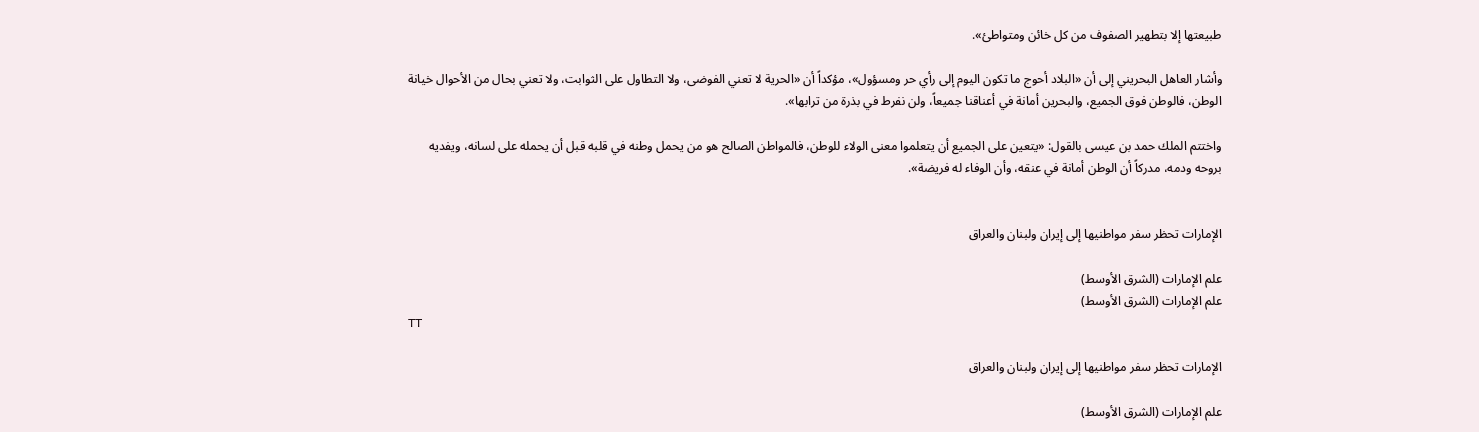طبيعتها إلا بتطهير الصفوف من كل خائن ومتواطئ».

وأشار العاهل البحريني إلى أن «البلاد أحوج ما تكون اليوم إلى رأي حر ومسؤول»، مؤكداً أن «الحرية لا تعني الفوضى، ولا التطاول على الثوابت، ولا تعني بحال من الأحوال خيانة الوطن، فالوطن فوق الجميع، والبحرين أمانة في أعناقنا جميعاً، ولن نفرط في بذرة من ترابها».

واختتم الملك حمد بن عيسى بالقول: «يتعين على الجميع أن يتعلموا معنى الولاء للوطن، فالمواطن الصالح هو من يحمل وطنه في قلبه قبل أن يحمله على لسانه، ويفديه بروحه ودمه، مدركاً أن الوطن أمانة في عنقه، وأن الوفاء له فريضة».


الإمارات تحظر سفر مواطنيها إلى إيران ولبنان والعراق

علم الإمارات (الشرق الأوسط)
علم الإمارات (الشرق الأوسط)
TT

الإمارات تحظر سفر مواطنيها إلى إيران ولبنان والعراق

علم الإمارات (الشرق الأوسط)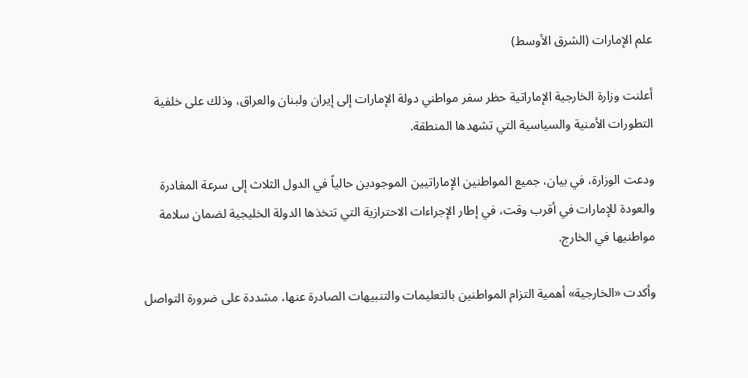علم الإمارات (الشرق الأوسط)

أعلنت وزارة الخارجية الإماراتية حظر سفر مواطني دولة الإمارات إلى إيران ولبنان والعراق، وذلك على خلفية التطورات الأمنية والسياسية التي تشهدها المنطقة.

ودعت الوزارة، في بيان، جميع المواطنين الإماراتيين الموجودين حالياً في الدول الثلاث إلى سرعة المغادرة والعودة للإمارات في أقرب وقت، في إطار الإجراءات الاحترازية التي تتخذها الدولة الخليجية لضمان سلامة مواطنيها في الخارج.

وأكدت «الخارجية» أهمية التزام المواطنين بالتعليمات والتنبيهات الصادرة عنها، مشددة على ضرورة التواصل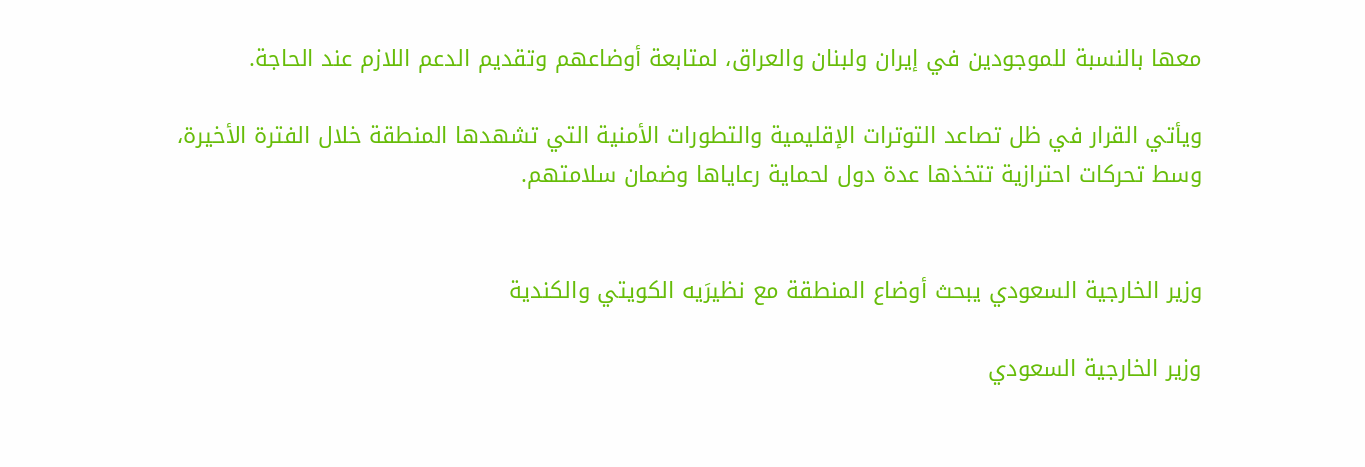معها بالنسبة للموجودين في إيران ولبنان والعراق، لمتابعة أوضاعهم وتقديم الدعم اللازم عند الحاجة.

ويأتي القرار في ظل تصاعد التوترات الإقليمية والتطورات الأمنية التي تشهدها المنطقة خلال الفترة الأخيرة، وسط تحركات احترازية تتخذها عدة دول لحماية رعاياها وضمان سلامتهم.


وزير الخارجية السعودي يبحث أوضاع المنطقة مع نظيرَيه الكويتي والكندية

وزير الخارجية السعودي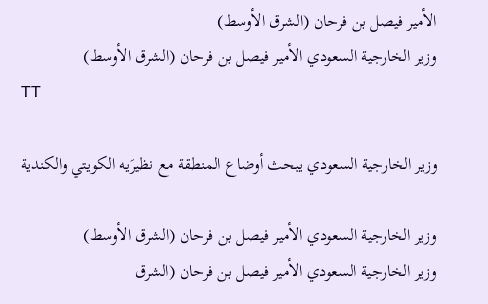الأمير فيصل بن فرحان (الشرق الأوسط)
وزير الخارجية السعودي الأمير فيصل بن فرحان (الشرق الأوسط)
TT

وزير الخارجية السعودي يبحث أوضاع المنطقة مع نظيرَيه الكويتي والكندية

وزير الخارجية السعودي الأمير فيصل بن فرحان (الشرق الأوسط)
وزير الخارجية السعودي الأمير فيصل بن فرحان (الشرق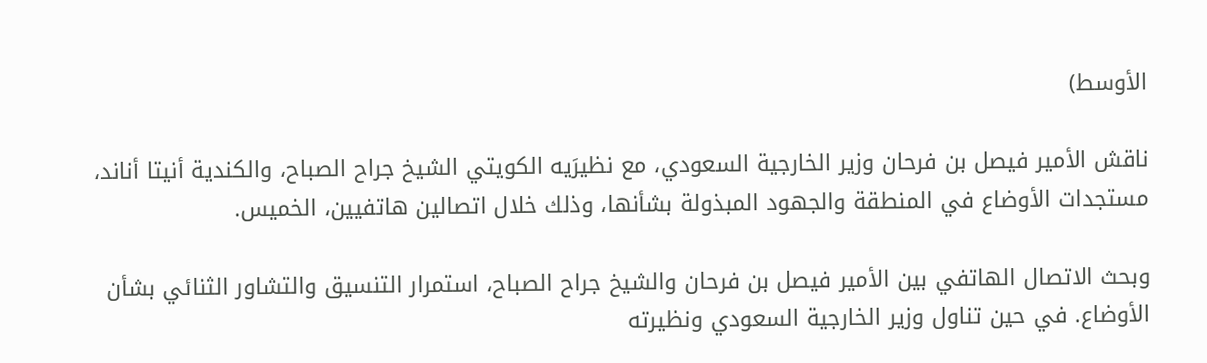الأوسط)

ناقش الأمير فيصل بن فرحان وزير الخارجية السعودي، مع نظيرَيه الكويتي الشيخ جراح الصباح، والكندية أنيتا أناند، مستجدات الأوضاع في المنطقة والجهود المبذولة بشأنها، وذلك خلال اتصالين هاتفيين، الخميس.

وبحث الاتصال الهاتفي بين الأمير فيصل بن فرحان والشيخ جراح الصباح، استمرار التنسيق والتشاور الثنائي بشأن الأوضاع. في حين تناول وزير الخارجية السعودي ونظيرته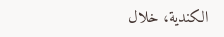الكندية، خلال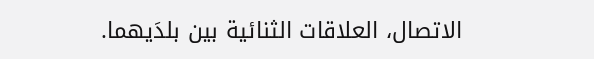الاتصال، العلاقات الثنائية بين بلدَيهما.